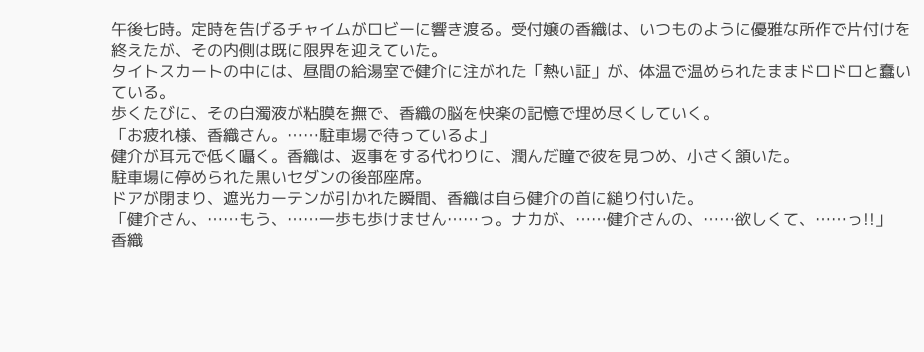午後七時。定時を告げるチャイムがロビーに響き渡る。受付嬢の香織は、いつものように優雅な所作で片付けを終えたが、その内側は既に限界を迎えていた。
タイトスカートの中には、昼間の給湯室で健介に注がれた「熱い証」が、体温で温められたままドロドロと蠢いている。
歩くたびに、その白濁液が粘膜を撫で、香織の脳を快楽の記憶で埋め尽くしていく。
「お疲れ様、香織さん。……駐車場で待っているよ」
健介が耳元で低く囁く。香織は、返事をする代わりに、潤んだ瞳で彼を見つめ、小さく頷いた。
駐車場に停められた黒いセダンの後部座席。
ドアが閉まり、遮光カーテンが引かれた瞬間、香織は自ら健介の首に縋り付いた。
「健介さん、……もう、……一歩も歩けません……っ。ナカが、……健介さんの、……欲しくて、……っ!!」
香織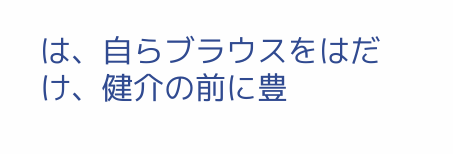は、自らブラウスをはだけ、健介の前に豊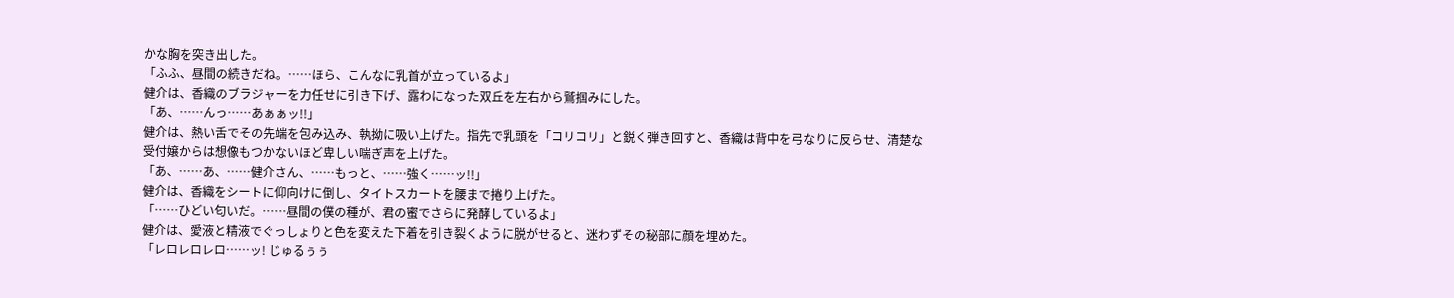かな胸を突き出した。
「ふふ、昼間の続きだね。……ほら、こんなに乳首が立っているよ」
健介は、香織のブラジャーを力任せに引き下げ、露わになった双丘を左右から鷲掴みにした。
「あ、……んっ……あぁぁッ!!」
健介は、熱い舌でその先端を包み込み、執拗に吸い上げた。指先で乳頭を「コリコリ」と鋭く弾き回すと、香織は背中を弓なりに反らせ、清楚な受付嬢からは想像もつかないほど卑しい喘ぎ声を上げた。
「あ、……あ、……健介さん、……もっと、……強く……ッ!!」
健介は、香織をシートに仰向けに倒し、タイトスカートを腰まで捲り上げた。
「……ひどい匂いだ。……昼間の僕の種が、君の蜜でさらに発酵しているよ」
健介は、愛液と精液でぐっしょりと色を変えた下着を引き裂くように脱がせると、迷わずその秘部に顔を埋めた。
「レロレロレロ……ッ! じゅるぅぅ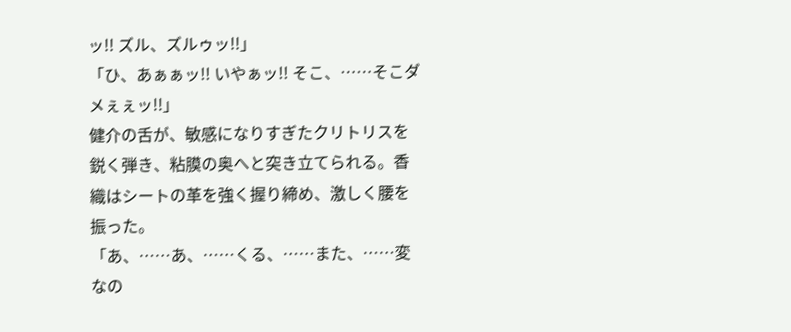ッ!! ズル、ズルゥッ!!」
「ひ、あぁぁッ!! いやぁッ!! そこ、……そこダメぇぇッ!!」
健介の舌が、敏感になりすぎたクリトリスを鋭く弾き、粘膜の奥へと突き立てられる。香織はシートの革を強く握り締め、激しく腰を振った。
「あ、……あ、……くる、……また、……変なの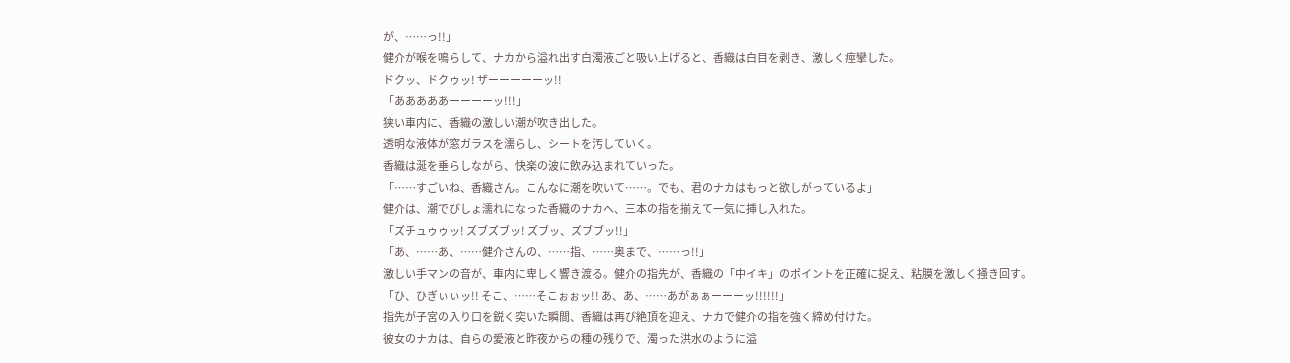が、……っ!!」
健介が喉を鳴らして、ナカから溢れ出す白濁液ごと吸い上げると、香織は白目を剥き、激しく痙攣した。
ドクッ、ドクゥッ! ザーーーーーッ!!
「あああああーーーーッ!!!」
狭い車内に、香織の激しい潮が吹き出した。
透明な液体が窓ガラスを濡らし、シートを汚していく。
香織は涎を垂らしながら、快楽の波に飲み込まれていった。
「……すごいね、香織さん。こんなに潮を吹いて……。でも、君のナカはもっと欲しがっているよ」
健介は、潮でびしょ濡れになった香織のナカへ、三本の指を揃えて一気に挿し入れた。
「ズチュゥゥッ! ズブズブッ! ズブッ、ズブブッ!!」
「あ、……あ、……健介さんの、……指、……奥まで、……っ!!」
激しい手マンの音が、車内に卑しく響き渡る。健介の指先が、香織の「中イキ」のポイントを正確に捉え、粘膜を激しく掻き回す。
「ひ、ひぎぃぃッ!! そこ、……そこぉぉッ!! あ、あ、……あがぁぁーーーッ!!!!!!」
指先が子宮の入り口を鋭く突いた瞬間、香織は再び絶頂を迎え、ナカで健介の指を強く締め付けた。
彼女のナカは、自らの愛液と昨夜からの種の残りで、濁った洪水のように溢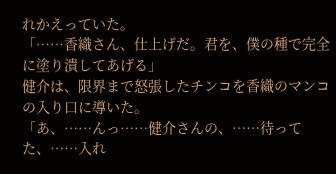れかえっていた。
「……香織さん、仕上げだ。君を、僕の種で完全に塗り潰してあげる」
健介は、限界まで怒張したチンコを香織のマンコの入り口に導いた。
「あ、……んっ……健介さんの、……待ってた、……入れ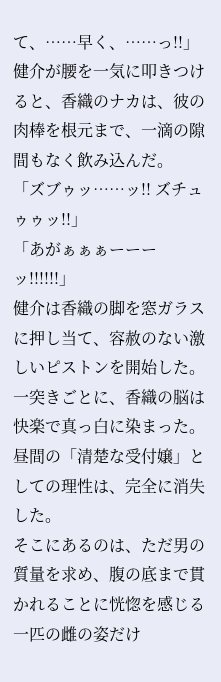て、……早く、……っ!!」
健介が腰を一気に叩きつけると、香織のナカは、彼の肉棒を根元まで、一滴の隙間もなく飲み込んだ。
「ズブゥッ……ッ!! ズチュゥゥッ!!」
「あがぁぁぁーーーッ!!!!!!」
健介は香織の脚を窓ガラスに押し当て、容赦のない激しいピストンを開始した。
一突きごとに、香織の脳は快楽で真っ白に染まった。昼間の「清楚な受付嬢」としての理性は、完全に消失した。
そこにあるのは、ただ男の質量を求め、腹の底まで貫かれることに恍惚を感じる一匹の雌の姿だけ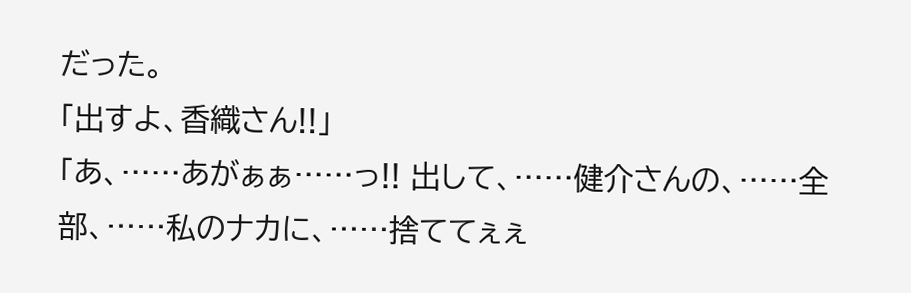だった。
「出すよ、香織さん!!」
「あ、……あがぁぁ……っ!! 出して、……健介さんの、……全部、……私のナカに、……捨ててぇぇ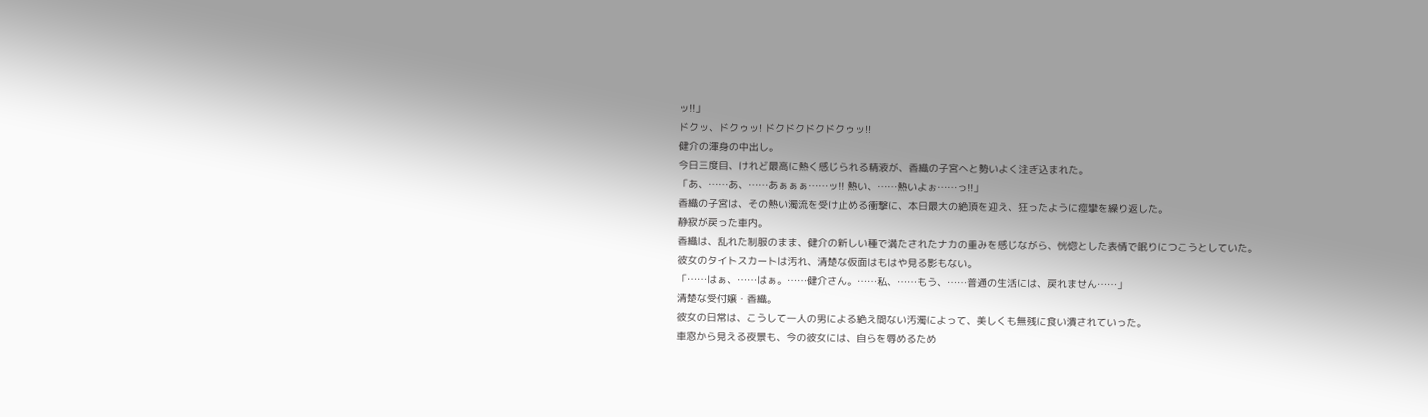ッ!!」
ドクッ、ドクゥッ! ドクドクドクドクゥッ!!
健介の渾身の中出し。
今日三度目、けれど最高に熱く感じられる精液が、香織の子宮へと勢いよく注ぎ込まれた。
「あ、……あ、……あぁぁぁ……ッ!! 熱い、……熱いよぉ……っ!!」
香織の子宮は、その熱い濁流を受け止める衝撃に、本日最大の絶頂を迎え、狂ったように痙攣を繰り返した。
静寂が戻った車内。
香織は、乱れた制服のまま、健介の新しい種で満たされたナカの重みを感じながら、恍惚とした表情で眠りにつこうとしていた。
彼女のタイトスカートは汚れ、清楚な仮面はもはや見る影もない。
「……はぁ、……はぁ。……健介さん。……私、……もう、……普通の生活には、戻れません……」
清楚な受付嬢・香織。
彼女の日常は、こうして一人の男による絶え間ない汚濁によって、美しくも無残に食い潰されていった。
車窓から見える夜景も、今の彼女には、自らを辱めるため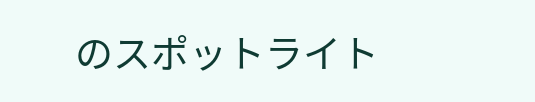のスポットライト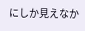にしか見えなか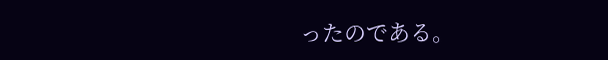ったのである。